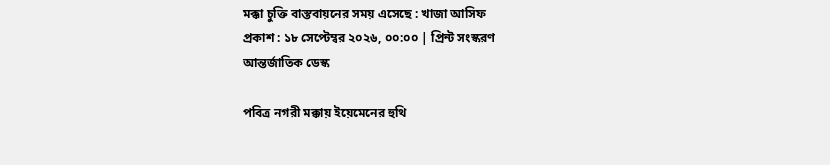মক্কা চুক্তি বাস্তবায়নের সময় এসেছে : খাজা আসিফ
প্রকাশ : ১৮ সেপ্টেম্বর ২০২৬, ০০:০০ | প্রিন্ট সংস্করণ
আন্তর্জাতিক ডেস্ক

পবিত্র নগরী মক্কায় ইয়েমেনের হুথি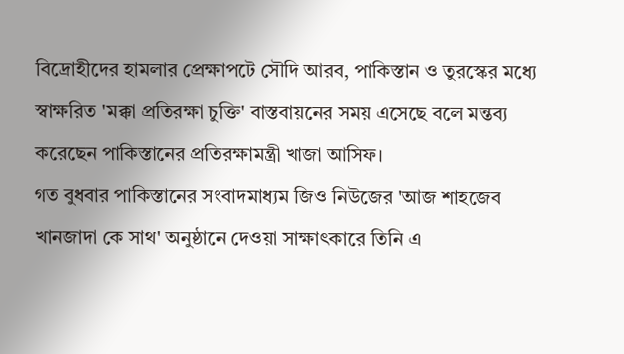বিদ্রোহীদের হামলার প্রেক্ষাপটে সৌদি আরব, পাকিস্তান ও তুরস্কের মধ্যে স্বাক্ষরিত 'মক্কা প্রতিরক্ষা চুক্তি' বাস্তবায়নের সময় এসেছে বলে মন্তব্য করেছেন পাকিস্তানের প্রতিরক্ষামন্ত্রী খাজা আসিফ।
গত বুধবার পাকিস্তানের সংবাদমাধ্যম জিও নিউজের 'আজ শাহজেব খানজাদা কে সাথ' অনুষ্ঠানে দেওয়া সাক্ষাৎকারে তিনি এ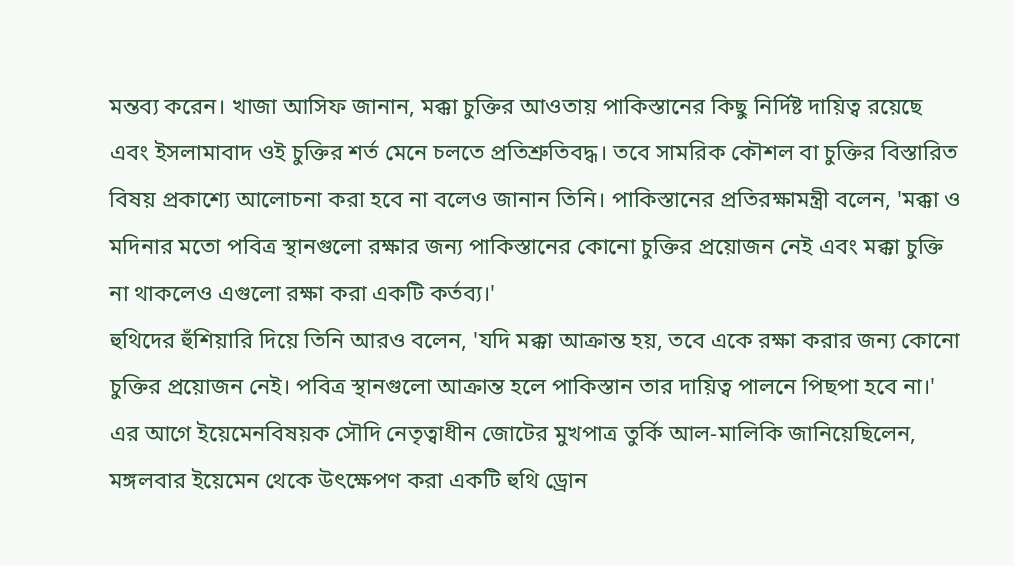মন্তব্য করেন। খাজা আসিফ জানান, মক্কা চুক্তির আওতায় পাকিস্তানের কিছু নির্দিষ্ট দায়িত্ব রয়েছে এবং ইসলামাবাদ ওই চুক্তির শর্ত মেনে চলতে প্রতিশ্রুতিবদ্ধ। তবে সামরিক কৌশল বা চুক্তির বিস্তারিত বিষয় প্রকাশ্যে আলোচনা করা হবে না বলেও জানান তিনি। পাকিস্তানের প্রতিরক্ষামন্ত্রী বলেন, 'মক্কা ও মদিনার মতো পবিত্র স্থানগুলো রক্ষার জন্য পাকিস্তানের কোনো চুক্তির প্রয়োজন নেই এবং মক্কা চুক্তি না থাকলেও এগুলো রক্ষা করা একটি কর্তব্য।'
হুথিদের হুঁশিয়ারি দিয়ে তিনি আরও বলেন, 'যদি মক্কা আক্রান্ত হয়, তবে একে রক্ষা করার জন্য কোনো চুক্তির প্রয়োজন নেই। পবিত্র স্থানগুলো আক্রান্ত হলে পাকিস্তান তার দায়িত্ব পালনে পিছপা হবে না।' এর আগে ইয়েমেনবিষয়ক সৌদি নেতৃত্বাধীন জোটের মুখপাত্র তুর্কি আল-মালিকি জানিয়েছিলেন, মঙ্গলবার ইয়েমেন থেকে উৎক্ষেপণ করা একটি হুথি ড্রোন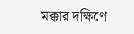মক্কার দক্ষিণে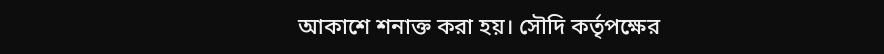আকাশে শনাক্ত করা হয়। সৌদি কর্তৃপক্ষের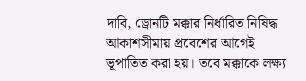দাবি, ড্রোনটি মক্কার নির্ধারিত নিষিদ্ধ আকাশসীমায় প্রবেশের আগেই ভূপাতিত করা হয়। তবে মক্কাকে লক্ষ্য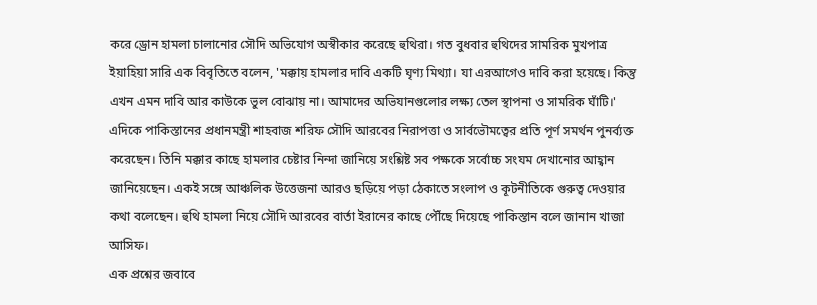করে ড্রোন হামলা চালানোর সৌদি অভিযোগ অস্বীকার করেছে হুথিরা। গত বুধবার হুথিদের সামরিক মুখপাত্র ইয়াহিয়া সারি এক বিবৃতিতে বলেন, 'মক্কায় হামলার দাবি একটি ঘৃণ্য মিথ্যা। যা এরআগেও দাবি করা হয়েছে। কিন্তু এখন এমন দাবি আর কাউকে ভুল বোঝায় না। আমাদের অভিযানগুলোর লক্ষ্য তেল স্থাপনা ও সামরিক ঘাঁটি।'
এদিকে পাকিস্তানের প্রধানমন্ত্রী শাহবাজ শরিফ সৌদি আরবের নিরাপত্তা ও সার্বভৌমত্বের প্রতি পূর্ণ সমর্থন পুনর্ব্যক্ত করেছেন। তিনি মক্কার কাছে হামলার চেষ্টার নিন্দা জানিয়ে সংশ্লিষ্ট সব পক্ষকে সর্বোচ্চ সংযম দেখানোর আহ্বান জানিয়েছেন। একই সঙ্গে আঞ্চলিক উত্তেজনা আরও ছড়িয়ে পড়া ঠেকাতে সংলাপ ও কূটনীতিকে গুরুত্ব দেওয়ার কথা বলেছেন। হুথি হামলা নিয়ে সৌদি আরবের বার্তা ইরানের কাছে পৌঁছে দিয়েছে পাকিস্তান বলে জানান খাজা আসিফ।
এক প্রশ্নের জবাবে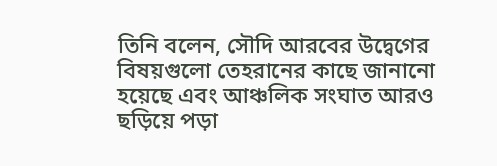তিনি বলেন, সৌদি আরবের উদ্বেগের বিষয়গুলো তেহরানের কাছে জানানো হয়েছে এবং আঞ্চলিক সংঘাত আরও ছড়িয়ে পড়া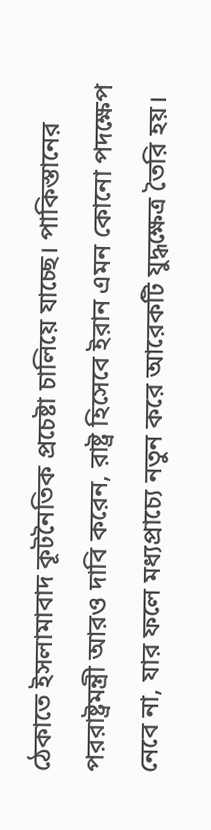ঠেকাতে ইসলামাবাদ কূটনৈতিক প্রচেষ্টা চালিয়ে যাচ্ছে। পাকিস্তানের পররাষ্ট্রমন্ত্রী আরও দাবি করেন, রাষ্ট্র হিসেবে ইরান এমন কোনো পদক্ষেপ নেবে না, যার ফলে মধ্যপ্রাচ্যে নতুন করে আরেকটি যুদ্ধক্ষেত্র তৈরি হয়।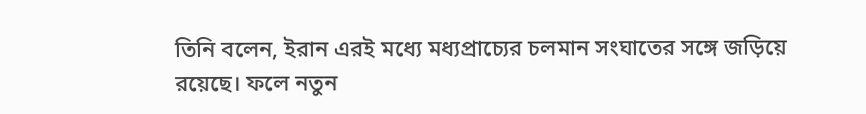তিনি বলেন, ইরান এরই মধ্যে মধ্যপ্রাচ্যের চলমান সংঘাতের সঙ্গে জড়িয়ে রয়েছে। ফলে নতুন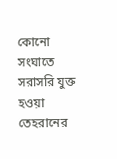কোনো সংঘাতে সরাসরি যুক্ত হওয়া তেহরানের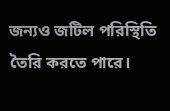জন্যও জটিল পরিস্থিতি তৈরি করতে পারে।